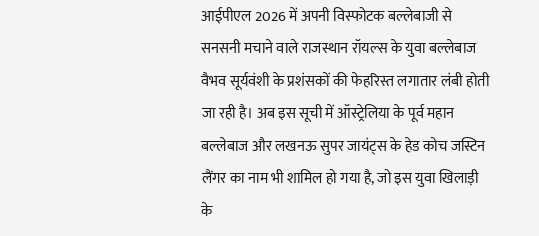आईपीएल 2026 में अपनी विस्फोटक बल्लेबाजी से सनसनी मचाने वाले राजस्थान रॉयल्स के युवा बल्लेबाज वैभव सूर्यवंशी के प्रशंसकों की फेहरिस्त लगातार लंबी होती जा रही है। अब इस सूची में ऑस्ट्रेलिया के पूर्व महान बल्लेबाज और लखनऊ सुपर जायंट्स के हेड कोच जस्टिन लैंगर का नाम भी शामिल हो गया है, जो इस युवा खिलाड़ी के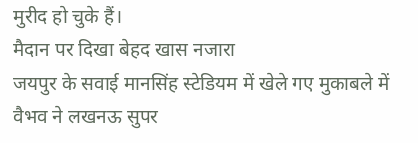मुरीद हो चुके हैं।
मैदान पर दिखा बेहद खास नजारा
जयपुर के सवाई मानसिंह स्टेडियम में खेले गए मुकाबले में वैभव ने लखनऊ सुपर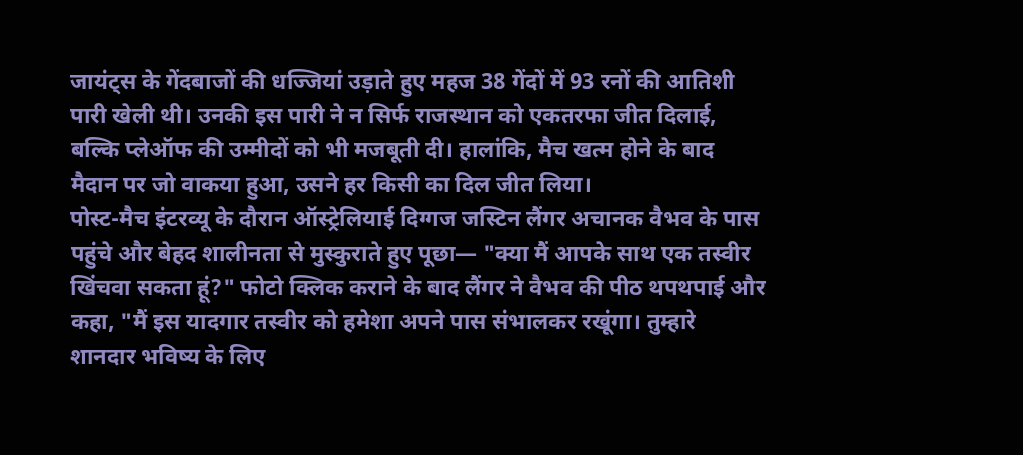जायंट्स के गेंदबाजों की धज्जियां उड़ाते हुए महज 38 गेंदों में 93 रनों की आतिशी पारी खेली थी। उनकी इस पारी ने न सिर्फ राजस्थान को एकतरफा जीत दिलाई, बल्कि प्लेऑफ की उम्मीदों को भी मजबूती दी। हालांकि, मैच खत्म होने के बाद मैदान पर जो वाकया हुआ, उसने हर किसी का दिल जीत लिया।
पोस्ट-मैच इंटरव्यू के दौरान ऑस्ट्रेलियाई दिग्गज जस्टिन लैंगर अचानक वैभव के पास पहुंचे और बेहद शालीनता से मुस्कुराते हुए पूछा— "क्या मैं आपके साथ एक तस्वीर खिंचवा सकता हूं?" फोटो क्लिक कराने के बाद लैंगर ने वैभव की पीठ थपथपाई और कहा, "मैं इस यादगार तस्वीर को हमेशा अपने पास संभालकर रखूंगा। तुम्हारे शानदार भविष्य के लिए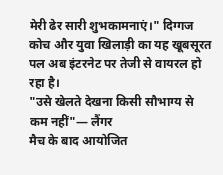मेरी ढेर सारी शुभकामनाएं।" दिग्गज कोच और युवा खिलाड़ी का यह खूबसूरत पल अब इंटरनेट पर तेजी से वायरल हो रहा है।
"उसे खेलते देखना किसी सौभाग्य से कम नहीं"— लैंगर
मैच के बाद आयोजित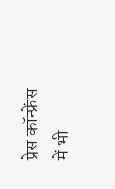प्रेस कॉन्फ्रेंस में भी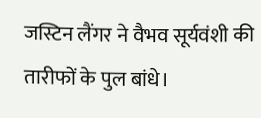जस्टिन लैंगर ने वैभव सूर्यवंशी की तारीफों के पुल बांधे।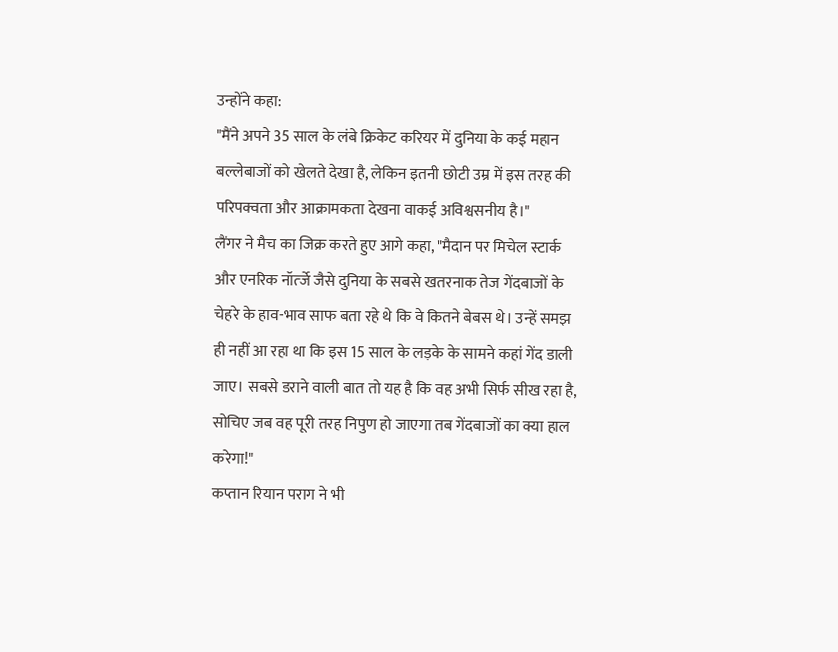उन्होंने कहा:
"मैंने अपने 35 साल के लंबे क्रिकेट करियर में दुनिया के कई महान बल्लेबाजों को खेलते देखा है, लेकिन इतनी छोटी उम्र में इस तरह की परिपक्वता और आक्रामकता देखना वाकई अविश्वसनीय है।"
लैंगर ने मैच का जिक्र करते हुए आगे कहा, "मैदान पर मिचेल स्टार्क और एनरिक नॉर्त्जे जैसे दुनिया के सबसे खतरनाक तेज गेंदबाजों के चेहरे के हाव-भाव साफ बता रहे थे कि वे कितने बेबस थे। उन्हें समझ ही नहीं आ रहा था कि इस 15 साल के लड़के के सामने कहां गेंद डाली जाए। सबसे डराने वाली बात तो यह है कि वह अभी सिर्फ सीख रहा है, सोचिए जब वह पूरी तरह निपुण हो जाएगा तब गेंदबाजों का क्या हाल करेगा!"
कप्तान रियान पराग ने भी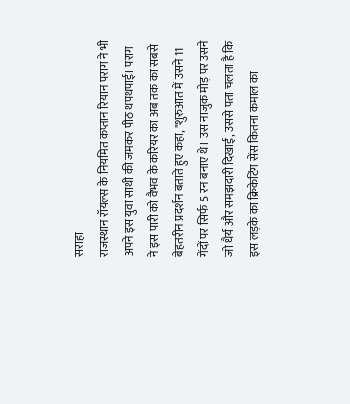सराहा
राजस्थान रॉयल्स के नियमित कप्तान रियान पराग ने भी अपने इस युवा साथी की जमकर पीठ थपथपाई। पराग ने इस पारी को वैभव के करियर का अब तक का सबसे बेहतरीन प्रदर्शन बताते हुए कहा, "शुरुआत में उसने 11 गेंदों पर सिर्फ 5 रन बनाए थे। उस नाजुक मोड़ पर उसने जो धैर्य और समझदारी दिखाई, उससे पता चलता है कि इस लड़के का क्रिकेटिंग सेंस कितना कमाल का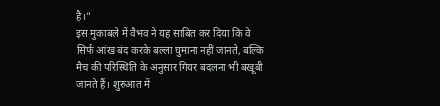है।"
इस मुकाबले में वैभव ने यह साबित कर दिया कि वे सिर्फ आंख बंद करके बल्ला घुमाना नहीं जानते, बल्कि मैच की परिस्थिति के अनुसार गियर बदलना भी बखूबी जानते हैं। शुरुआत में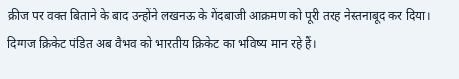क्रीज पर वक्त बिताने के बाद उन्होंने लखनऊ के गेंदबाजी आक्रमण को पूरी तरह नेस्तनाबूद कर दिया। दिग्गज क्रिकेट पंडित अब वैभव को भारतीय क्रिकेट का भविष्य मान रहे हैं।